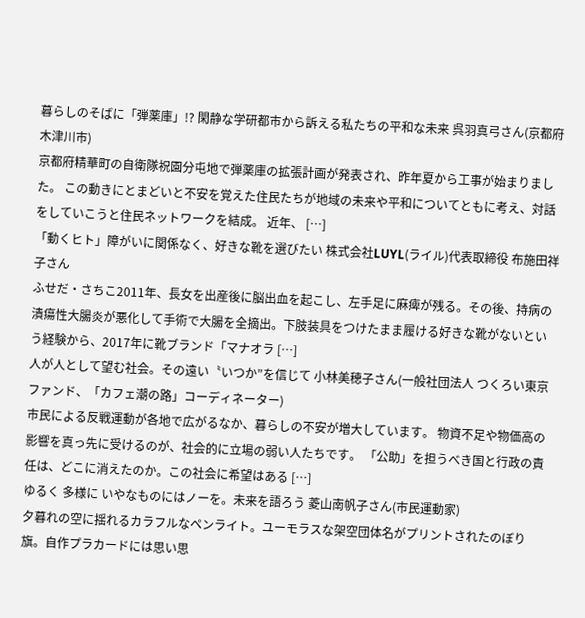暮らしのそばに「弾薬庫」!? 閑静な学研都市から訴える私たちの平和な未来 呉羽真弓さん(京都府木津川市)
京都府精華町の自衛隊祝園分屯地で弾薬庫の拡張計画が発表され、昨年夏から工事が始まりました。 この動きにとまどいと不安を覚えた住民たちが地域の未来や平和についてともに考え、対話をしていこうと住民ネットワークを結成。 近年、 […]
「動くヒト」障がいに関係なく、好きな靴を選びたい 株式会社LUYL(ライル)代表取締役 布施田祥子さん
ふせだ・さちこ2011年、長女を出産後に脳出血を起こし、左手足に麻痺が残る。その後、持病の潰瘍性大腸炎が悪化して手術で大腸を全摘出。下肢装具をつけたまま履ける好きな靴がないという経験から、2017年に靴ブランド「マナオラ […]
人が人として望む社会。その遠い〝いつか”を信じて 小林美穂子さん(一般社団法人 つくろい東京ファンド、「カフェ潮の路」コーディネーター)
市民による反戦運動が各地で広がるなか、暮らしの不安が増大しています。 物資不足や物価高の影響を真っ先に受けるのが、社会的に立場の弱い人たちです。 「公助」を担うべき国と行政の責任は、どこに消えたのか。この社会に希望はある […]
ゆるく 多様に いやなものにはノーを。未来を語ろう 菱山南帆子さん(市民運動家)
夕暮れの空に揺れるカラフルなペンライト。ユーモラスな架空団体名がプリントされたのぼり旗。自作プラカードには思い思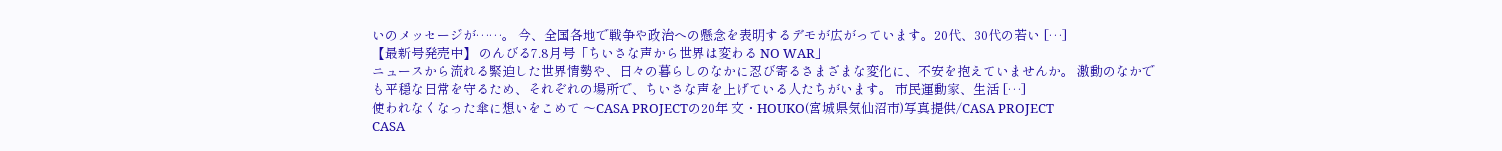いのメッセージが……。 今、全国各地で戦争や政治への懸念を表明するデモが広がっています。20代、30代の若い […]
【最新号発売中】 のんびる7.8月号「ちいさな声から世界は変わる NO WAR」
ニュースから流れる緊迫した世界情勢や、日々の暮らしのなかに忍び寄るさまざまな変化に、不安を抱えていませんか。 激動のなかでも平穏な日常を守るため、それぞれの場所で、ちいさな声を上げている人たちがいます。 市民運動家、生活 […]
使われなくなった傘に想いをこめて 〜CASA PROJECTの20年 文・HOUKO(宮城県気仙沼市)写真提供/CASA PROJECT
CASA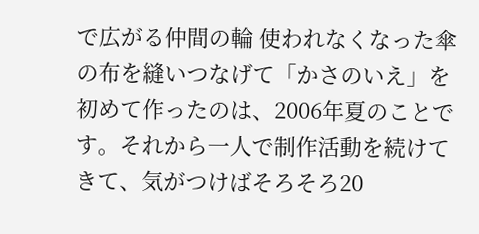で広がる仲間の輪 使われなくなった傘の布を縫いつなげて「かさのいえ」を初めて作ったのは、2006年夏のことです。それから一人で制作活動を続けてきて、気がつけばそろそろ20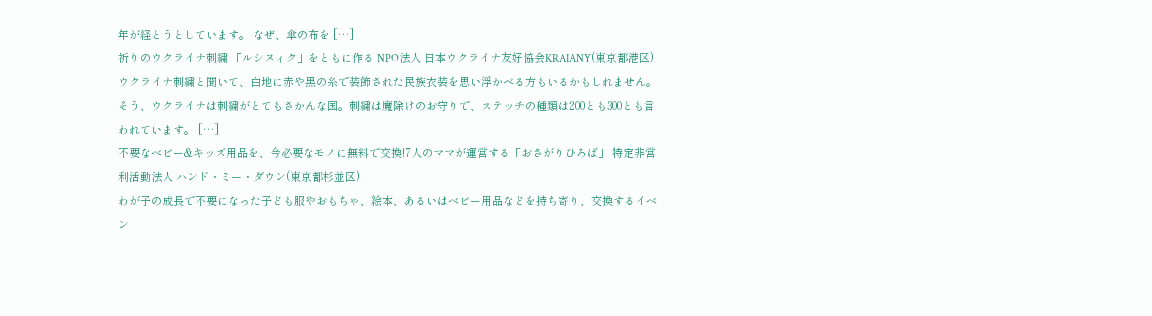年が経とうとしています。 なぜ、傘の布を […]
祈りのウクライナ刺繍 「ルシヌィク」をともに作る NPO法人 日本ウクライナ友好協会KRAIANY(東京都港区)
ウクライナ刺繍と聞いて、白地に赤や黒の糸で装飾された民族衣装を思い浮かべる方もいるかもしれません。 そう、ウクライナは刺繍がとてもさかんな国。刺繍は魔除けのお守りで、ステッチの種類は200とも300とも言われています。 […]
不要なベビー&キッズ用品を、今必要なモノに無料で交換!7人のママが運営する「おさがりひろば」 特定非営利活動法人 ハンド・ミー・ダウン(東京都杉並区)
わが子の成長で不要になった子ども服やおもちゃ、絵本、あるいはベビー用品などを持ち寄り、交換するイベン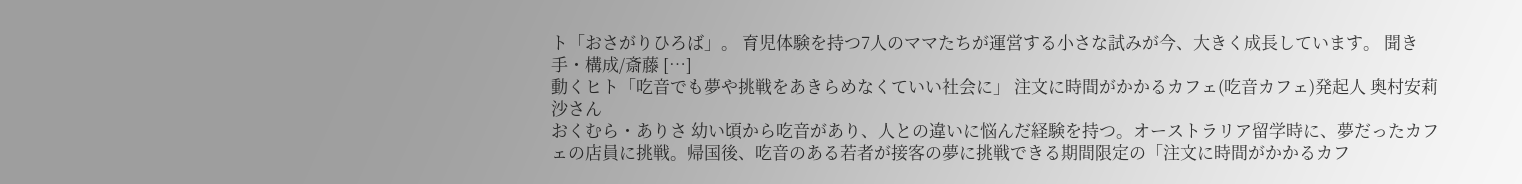ト「おさがりひろば」。 育児体験を持つ7人のママたちが運営する小さな試みが今、大きく成長しています。 聞き手・構成/斎藤 […]
動くヒト「吃音でも夢や挑戦をあきらめなくていい社会に」 注文に時間がかかるカフェ(吃音カフェ)発起人 奥村安莉沙さん
おくむら・ありさ 幼い頃から吃音があり、人との違いに悩んだ経験を持つ。オーストラリア留学時に、夢だったカフェの店員に挑戦。帰国後、吃音のある若者が接客の夢に挑戦できる期間限定の「注文に時間がかかるカフ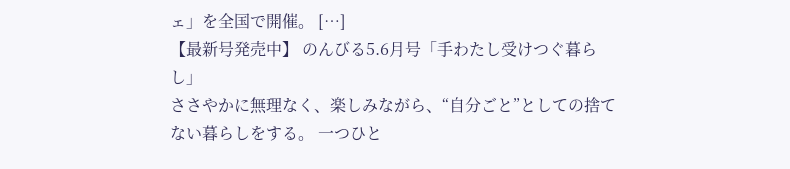ェ」を全国で開催。 […]
【最新号発売中】 のんびる5.6月号「手わたし受けつぐ暮らし」
ささやかに無理なく、楽しみながら、“自分ごと”としての捨てない暮らしをする。 一つひと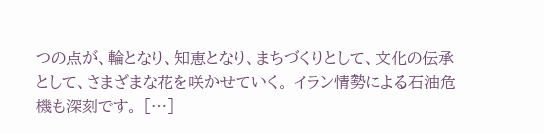つの点が、輪となり、知恵となり、まちづくりとして、文化の伝承として、さまざまな花を咲かせていく。 イラン情勢による石油危機も深刻です。 […]